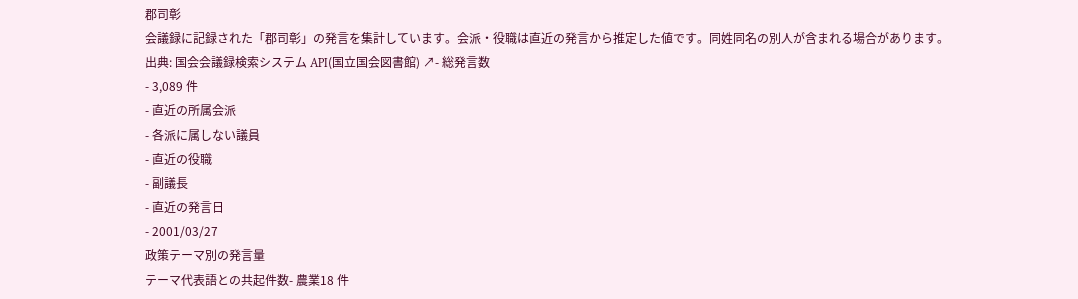郡司彰
会議録に記録された「郡司彰」の発言を集計しています。会派・役職は直近の発言から推定した値です。同姓同名の別人が含まれる場合があります。
出典: 国会会議録検索システム API(国立国会図書館) ↗- 総発言数
- 3,089 件
- 直近の所属会派
- 各派に属しない議員
- 直近の役職
- 副議長
- 直近の発言日
- 2001/03/27
政策テーマ別の発言量
テーマ代表語との共起件数- 農業18 件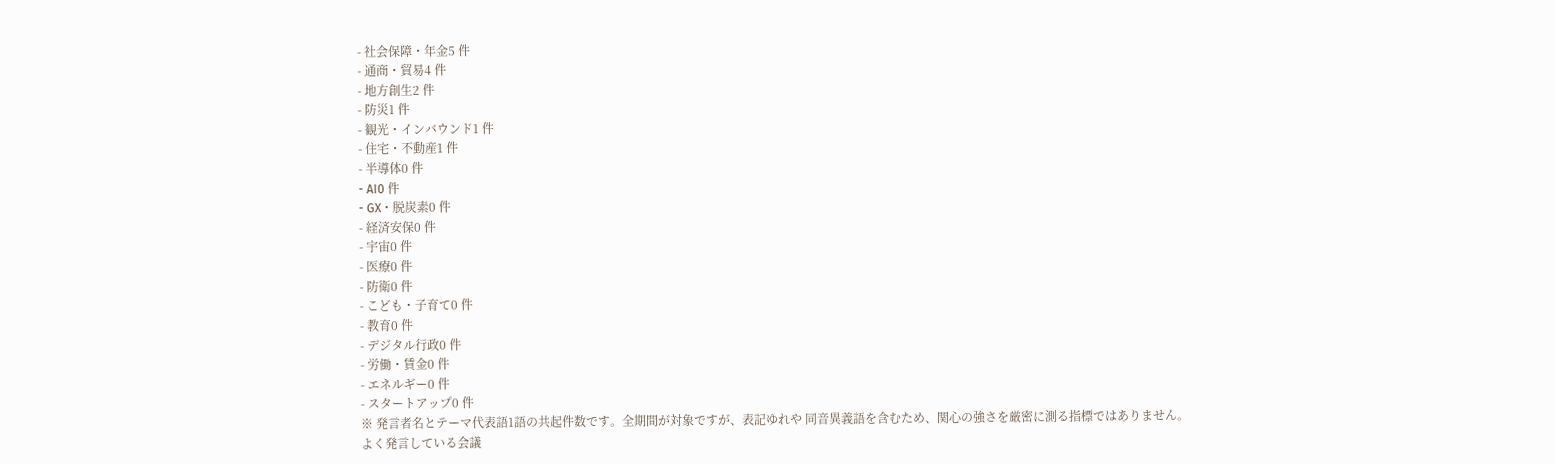- 社会保障・年金5 件
- 通商・貿易4 件
- 地方創生2 件
- 防災1 件
- 観光・インバウンド1 件
- 住宅・不動産1 件
- 半導体0 件
- AI0 件
- GX・脱炭素0 件
- 経済安保0 件
- 宇宙0 件
- 医療0 件
- 防衛0 件
- こども・子育て0 件
- 教育0 件
- デジタル行政0 件
- 労働・賃金0 件
- エネルギー0 件
- スタートアップ0 件
※ 発言者名とテーマ代表語1語の共起件数です。全期間が対象ですが、表記ゆれや 同音異義語を含むため、関心の強さを厳密に測る指標ではありません。
よく発言している会議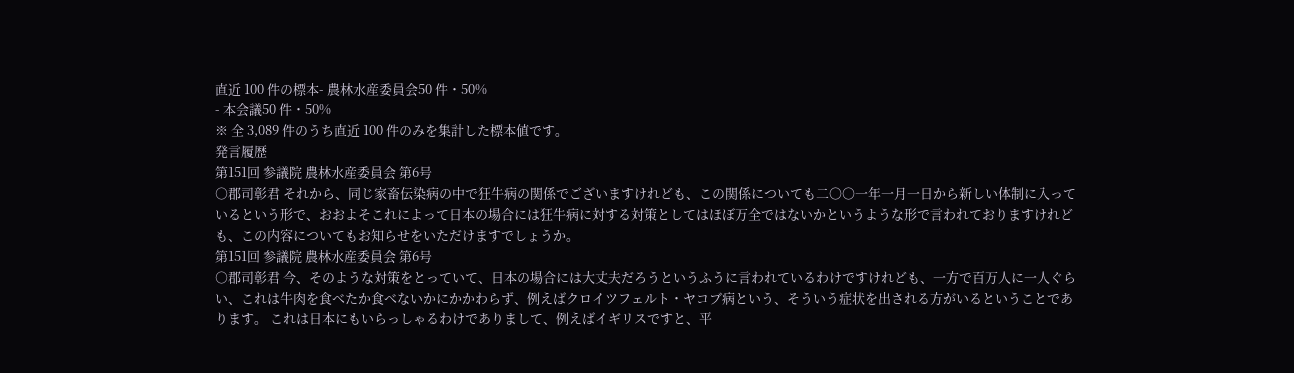直近 100 件の標本- 農林水産委員会50 件・50%
- 本会議50 件・50%
※ 全 3,089 件のうち直近 100 件のみを集計した標本値です。
発言履歴
第151回 参議院 農林水産委員会 第6号
○郡司彰君 それから、同じ家畜伝染病の中で狂牛病の関係でございますけれども、この関係についても二〇〇一年一月一日から新しい体制に入っているという形で、おおよそこれによって日本の場合には狂牛病に対する対策としてはほぼ万全ではないかというような形で言われておりますけれども、この内容についてもお知らせをいただけますでしょうか。
第151回 参議院 農林水産委員会 第6号
○郡司彰君 今、そのような対策をとっていて、日本の場合には大丈夫だろうというふうに言われているわけですけれども、一方で百万人に一人ぐらい、これは牛肉を食べたか食べないかにかかわらず、例えばクロイツフェルト・ヤコブ病という、そういう症状を出される方がいるということであります。 これは日本にもいらっしゃるわけでありまして、例えばイギリスですと、平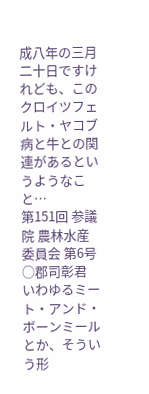成八年の三月二十日ですけれども、このクロイツフェルト・ヤコブ病と牛との関連があるというようなこと…
第151回 参議院 農林水産委員会 第6号
○郡司彰君 いわゆるミート・アンド・ボーンミールとか、そういう形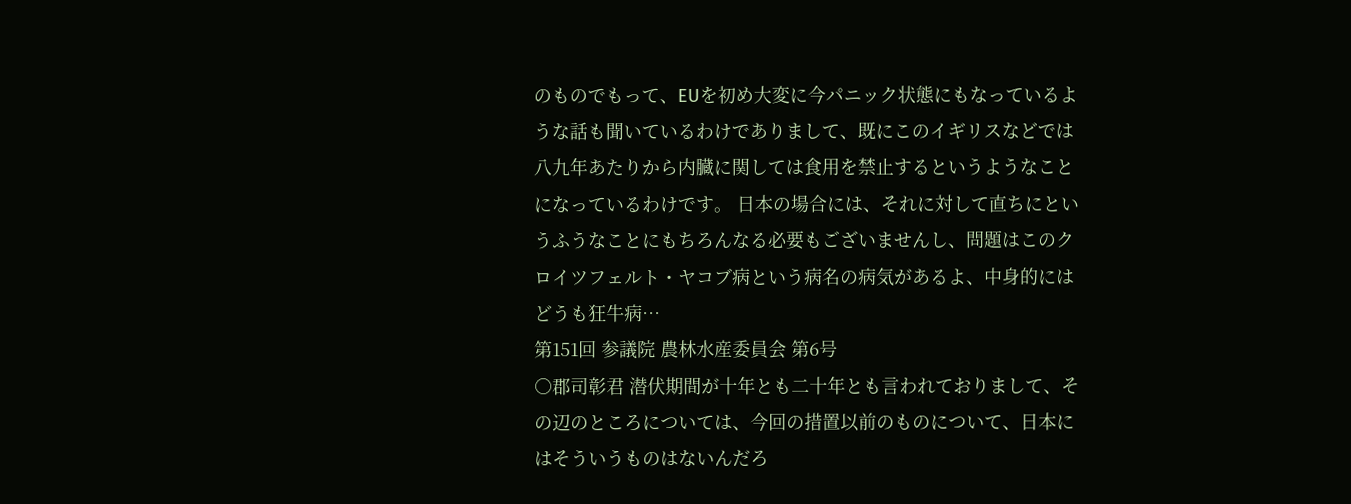のものでもって、EUを初め大変に今パニック状態にもなっているような話も聞いているわけでありまして、既にこのイギリスなどでは八九年あたりから内臓に関しては食用を禁止するというようなことになっているわけです。 日本の場合には、それに対して直ちにというふうなことにもちろんなる必要もございませんし、問題はこのクロイツフェルト・ヤコブ病という病名の病気があるよ、中身的にはどうも狂牛病…
第151回 参議院 農林水産委員会 第6号
○郡司彰君 潜伏期間が十年とも二十年とも言われておりまして、その辺のところについては、今回の措置以前のものについて、日本にはそういうものはないんだろ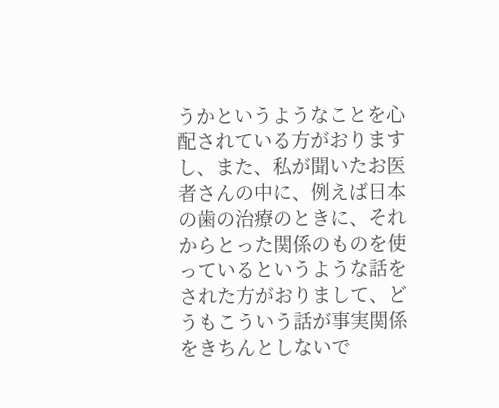うかというようなことを心配されている方がおりますし、また、私が聞いたお医者さんの中に、例えば日本の歯の治療のときに、それからとった関係のものを使っているというような話をされた方がおりまして、どうもこういう話が事実関係をきちんとしないで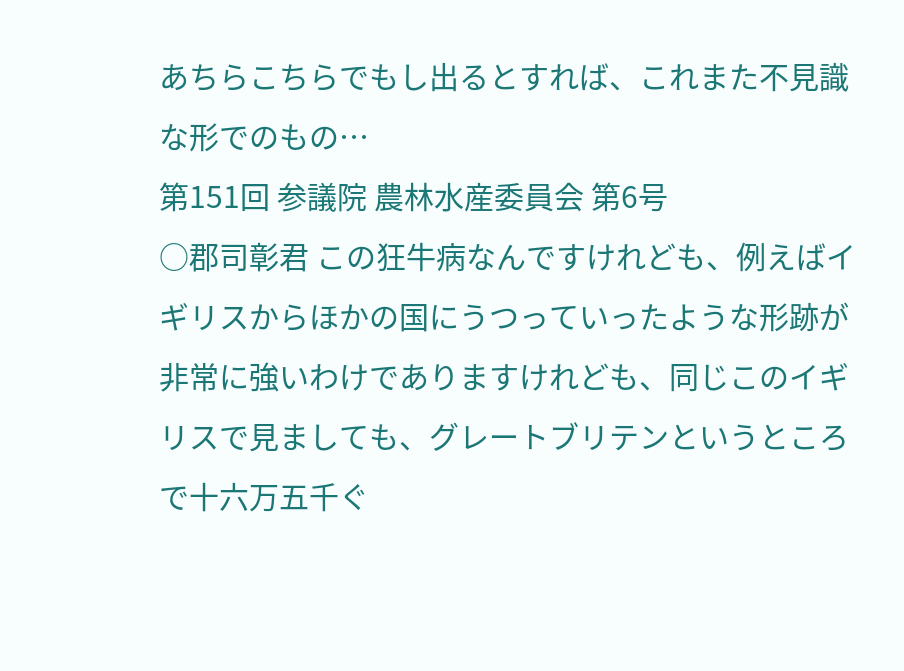あちらこちらでもし出るとすれば、これまた不見識な形でのもの…
第151回 参議院 農林水産委員会 第6号
○郡司彰君 この狂牛病なんですけれども、例えばイギリスからほかの国にうつっていったような形跡が非常に強いわけでありますけれども、同じこのイギリスで見ましても、グレートブリテンというところで十六万五千ぐ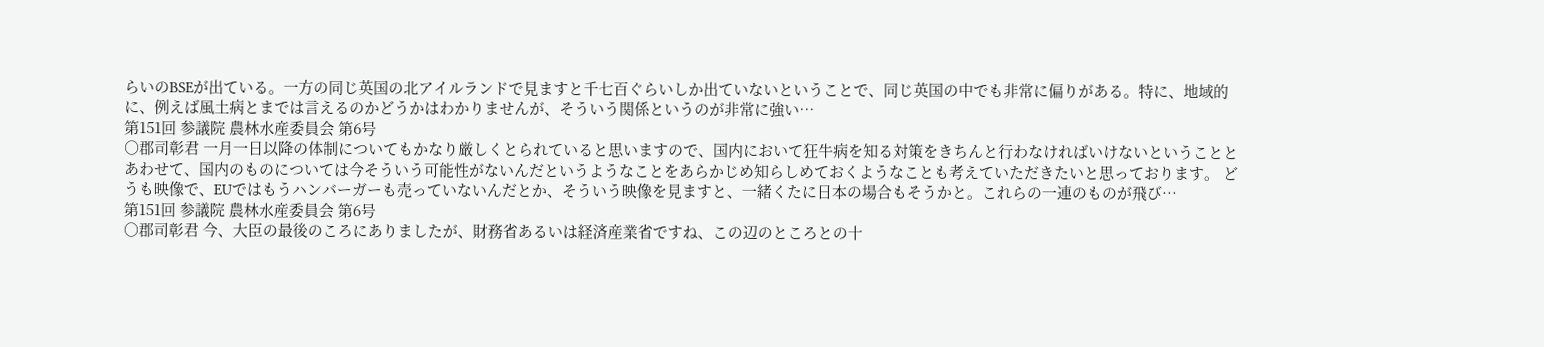らいのBSEが出ている。一方の同じ英国の北アイルランドで見ますと千七百ぐらいしか出ていないということで、同じ英国の中でも非常に偏りがある。特に、地域的に、例えば風土病とまでは言えるのかどうかはわかりませんが、そういう関係というのが非常に強い…
第151回 参議院 農林水産委員会 第6号
○郡司彰君 一月一日以降の体制についてもかなり厳しくとられていると思いますので、国内において狂牛病を知る対策をきちんと行わなければいけないということとあわせて、国内のものについては今そういう可能性がないんだというようなことをあらかじめ知らしめておくようなことも考えていただきたいと思っております。 どうも映像で、EUではもうハンバーガーも売っていないんだとか、そういう映像を見ますと、一緒くたに日本の場合もそうかと。これらの一連のものが飛び…
第151回 参議院 農林水産委員会 第6号
○郡司彰君 今、大臣の最後のころにありましたが、財務省あるいは経済産業省ですね、この辺のところとの十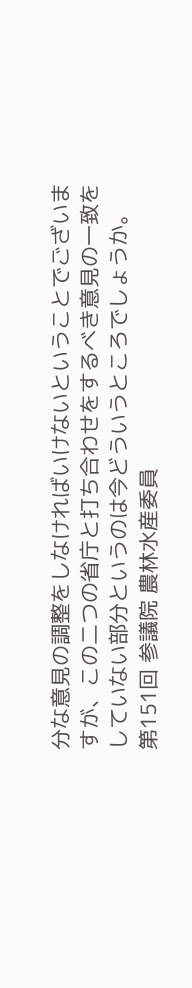分な意見の調整をしなければいけないということでございますが、この二つの省庁と打ち合わせをするべき意見の一致をしていない部分というのは今どういうところでしょうか。
第151回 参議院 農林水産委員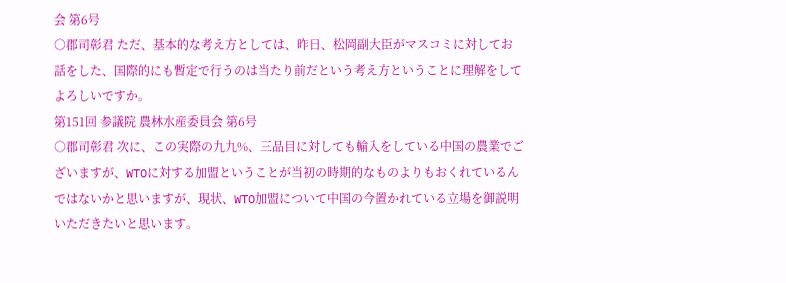会 第6号
○郡司彰君 ただ、基本的な考え方としては、昨日、松岡副大臣がマスコミに対してお話をした、国際的にも暫定で行うのは当たり前だという考え方ということに理解をしてよろしいですか。
第151回 参議院 農林水産委員会 第6号
○郡司彰君 次に、この実際の九九%、三品目に対しても輸入をしている中国の農業でございますが、WTOに対する加盟ということが当初の時期的なものよりもおくれているんではないかと思いますが、現状、WTO加盟について中国の今置かれている立場を御説明いただきたいと思います。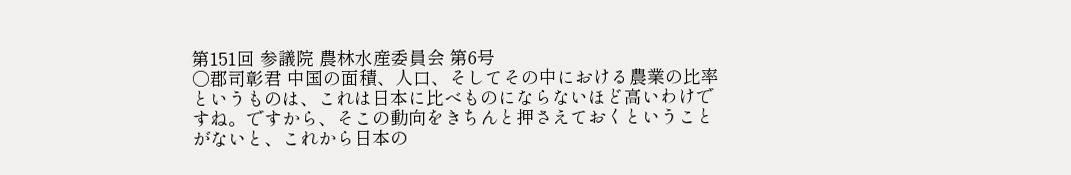第151回 参議院 農林水産委員会 第6号
○郡司彰君 中国の面積、人口、そしてその中における農業の比率というものは、これは日本に比べものにならないほど高いわけですね。ですから、そこの動向をきちんと押さえておくということがないと、これから日本の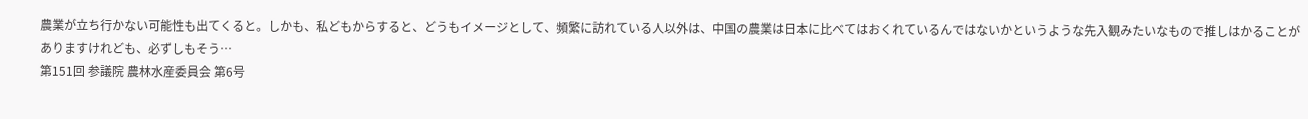農業が立ち行かない可能性も出てくると。しかも、私どもからすると、どうもイメージとして、頻繁に訪れている人以外は、中国の農業は日本に比べてはおくれているんではないかというような先入観みたいなもので推しはかることがありますけれども、必ずしもそう…
第151回 参議院 農林水産委員会 第6号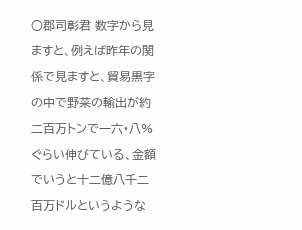○郡司彰君 数字から見ますと、例えば昨年の関係で見ますと、貿易黒字の中で野菜の輸出が約二百万トンで一六・八%ぐらい伸びている、金額でいうと十二億八千二百万ドルというような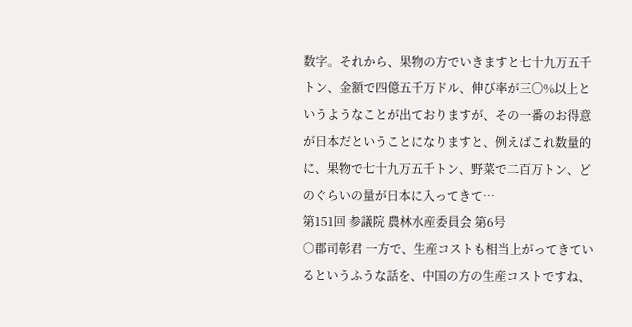数字。それから、果物の方でいきますと七十九万五千トン、金額で四億五千万ドル、伸び率が三〇%以上というようなことが出ておりますが、その一番のお得意が日本だということになりますと、例えばこれ数量的に、果物で七十九万五千トン、野菜で二百万トン、どのぐらいの量が日本に入ってきて…
第151回 参議院 農林水産委員会 第6号
○郡司彰君 一方で、生産コストも相当上がってきているというふうな話を、中国の方の生産コストですね、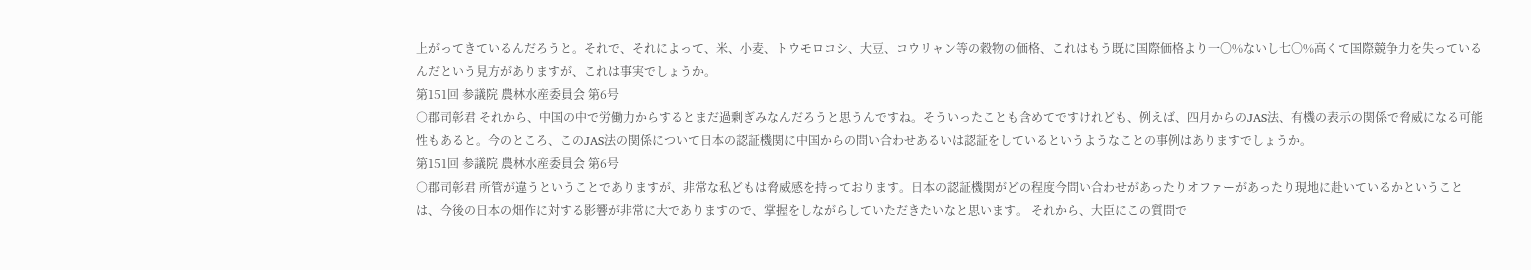上がってきているんだろうと。それで、それによって、米、小麦、トウモロコシ、大豆、コウリャン等の穀物の価格、これはもう既に国際価格より一〇%ないし七〇%高くて国際競争力を失っているんだという見方がありますが、これは事実でしょうか。
第151回 参議院 農林水産委員会 第6号
○郡司彰君 それから、中国の中で労働力からするとまだ過剰ぎみなんだろうと思うんですね。そういったことも含めてですけれども、例えば、四月からのJAS法、有機の表示の関係で脅威になる可能性もあると。今のところ、このJAS法の関係について日本の認証機関に中国からの問い合わせあるいは認証をしているというようなことの事例はありますでしょうか。
第151回 参議院 農林水産委員会 第6号
○郡司彰君 所管が違うということでありますが、非常な私どもは脅威感を持っております。日本の認証機関がどの程度今問い合わせがあったりオファーがあったり現地に赴いているかということは、今後の日本の畑作に対する影響が非常に大でありますので、掌握をしながらしていただきたいなと思います。 それから、大臣にこの質問で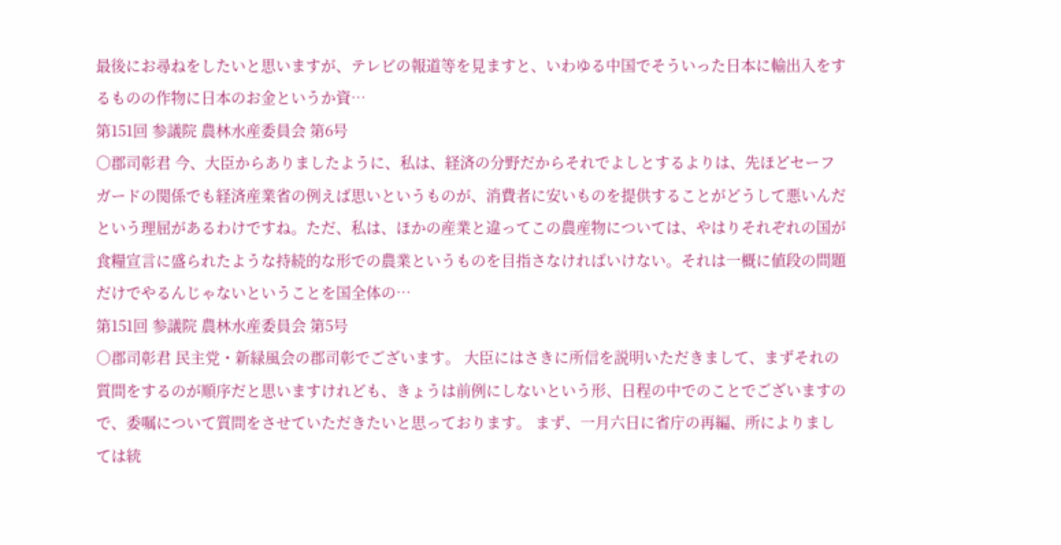最後にお尋ねをしたいと思いますが、テレビの報道等を見ますと、いわゆる中国でそういった日本に輸出入をするものの作物に日本のお金というか資…
第151回 参議院 農林水産委員会 第6号
○郡司彰君 今、大臣からありましたように、私は、経済の分野だからそれでよしとするよりは、先ほどセーフガードの関係でも経済産業省の例えば思いというものが、消費者に安いものを提供することがどうして悪いんだという理屈があるわけですね。ただ、私は、ほかの産業と違ってこの農産物については、やはりそれぞれの国が食糧宣言に盛られたような持続的な形での農業というものを目指さなければいけない。それは一概に値段の問題だけでやるんじゃないということを国全体の…
第151回 参議院 農林水産委員会 第5号
○郡司彰君 民主党・新緑風会の郡司彰でございます。 大臣にはさきに所信を説明いただきまして、まずそれの質問をするのが順序だと思いますけれども、きょうは前例にしないという形、日程の中でのことでございますので、委嘱について質問をさせていただきたいと思っております。 まず、一月六日に省庁の再編、所によりましては統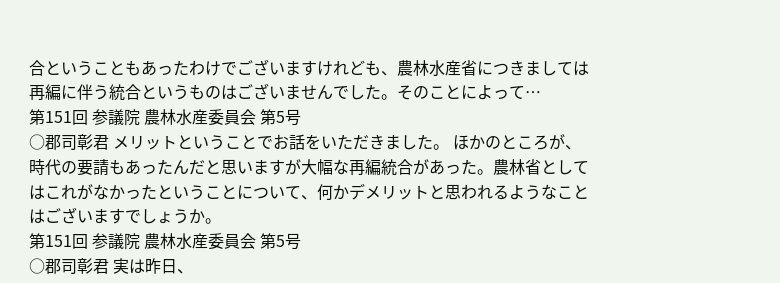合ということもあったわけでございますけれども、農林水産省につきましては再編に伴う統合というものはございませんでした。そのことによって…
第151回 参議院 農林水産委員会 第5号
○郡司彰君 メリットということでお話をいただきました。 ほかのところが、時代の要請もあったんだと思いますが大幅な再編統合があった。農林省としてはこれがなかったということについて、何かデメリットと思われるようなことはございますでしょうか。
第151回 参議院 農林水産委員会 第5号
○郡司彰君 実は昨日、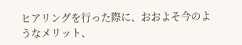ヒアリングを行った際に、おおよそ今のようなメリット、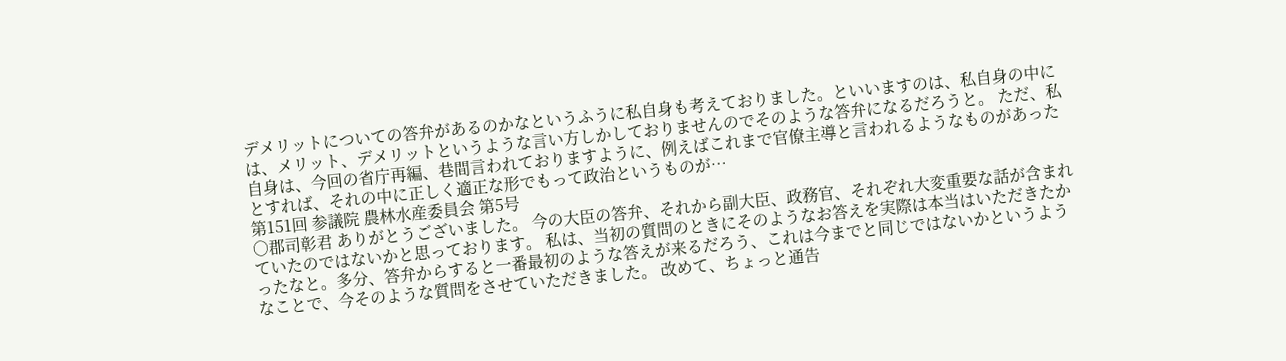デメリットについての答弁があるのかなというふうに私自身も考えておりました。といいますのは、私自身の中には、メリット、デメリットというような言い方しかしておりませんのでそのような答弁になるだろうと。 ただ、私自身は、今回の省庁再編、巷間言われておりますように、例えばこれまで官僚主導と言われるようなものがあったとすれば、それの中に正しく適正な形でもって政治というものが…
第151回 参議院 農林水産委員会 第5号
○郡司彰君 ありがとうございました。 今の大臣の答弁、それから副大臣、政務官、それぞれ大変重要な話が含まれていたのではないかと思っております。 私は、当初の質問のときにそのようなお答えを実際は本当はいただきたかったなと。多分、答弁からすると一番最初のような答えが来るだろう、これは今までと同じではないかというようなことで、今そのような質問をさせていただきました。 改めて、ちょっと通告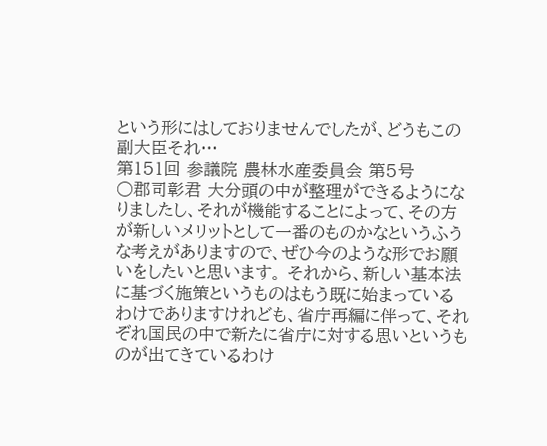という形にはしておりませんでしたが、どうもこの副大臣それ…
第151回 参議院 農林水産委員会 第5号
○郡司彰君 大分頭の中が整理ができるようになりましたし、それが機能することによって、その方が新しいメリットとして一番のものかなというふうな考えがありますので、ぜひ今のような形でお願いをしたいと思います。 それから、新しい基本法に基づく施策というものはもう既に始まっているわけでありますけれども、省庁再編に伴って、それぞれ国民の中で新たに省庁に対する思いというものが出てきているわけ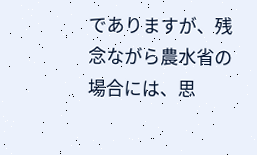でありますが、残念ながら農水省の場合には、思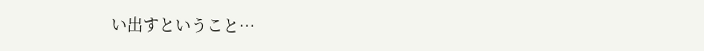い出すということ…